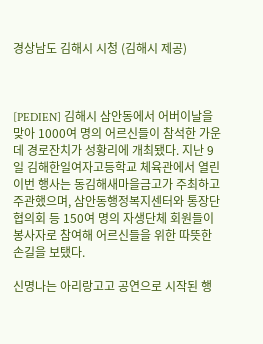경상남도 김해시 시청 (김해시 제공)



[PEDIEN] 김해시 삼안동에서 어버이날을 맞아 1000여 명의 어르신들이 참석한 가운데 경로잔치가 성황리에 개최됐다. 지난 9일 김해한일여자고등학교 체육관에서 열린 이번 행사는 동김해새마을금고가 주최하고 주관했으며, 삼안동행정복지센터와 통장단협의회 등 150여 명의 자생단체 회원들이 봉사자로 참여해 어르신들을 위한 따뜻한 손길을 보탰다.

신명나는 아리랑고고 공연으로 시작된 행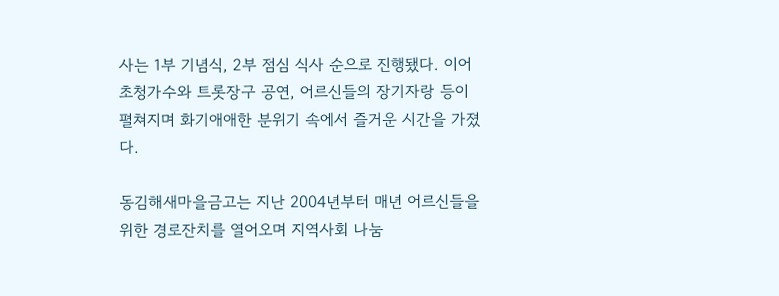사는 1부 기념식, 2부 점심 식사 순으로 진행됐다. 이어 초청가수와 트롯장구 공연, 어르신들의 장기자랑 등이 펼쳐지며 화기애애한 분위기 속에서 즐거운 시간을 가졌다.

동김해새마을금고는 지난 2004년부터 매년 어르신들을 위한 경로잔치를 열어오며 지역사회 나눔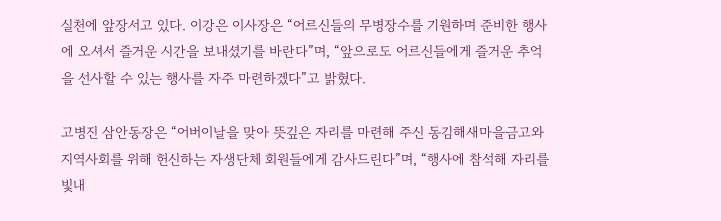실천에 앞장서고 있다. 이강은 이사장은 “어르신들의 무병장수를 기원하며 준비한 행사에 오셔서 즐거운 시간을 보내셨기를 바란다”며, “앞으로도 어르신들에게 즐거운 추억을 선사할 수 있는 행사를 자주 마련하겠다”고 밝혔다.

고병진 삼안동장은 “어버이날을 맞아 뜻깊은 자리를 마련해 주신 동김해새마을금고와 지역사회를 위해 헌신하는 자생단체 회원들에게 감사드린다”며, “행사에 참석해 자리를 빛내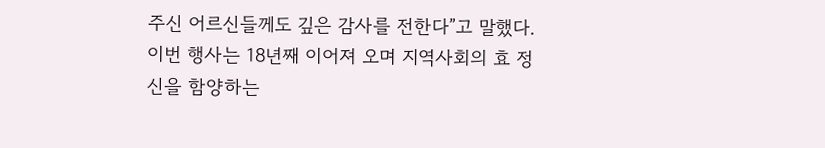주신 어르신들께도 깊은 감사를 전한다”고 말했다. 이번 행사는 18년째 이어져 오며 지역사회의 효 정신을 함양하는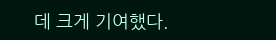데 크게 기여했다.